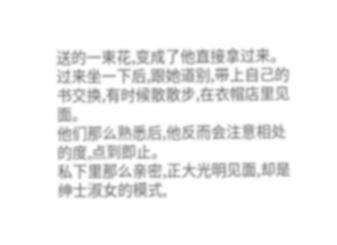送的一束花,变成了他直接拿过来。
过来坐一下后,跟她道别,带上自己的书交换,有时候散散步,在衣帽店里见面。
他们那么熟悉后,他反而会注意相处的度,点到即止。
私下里那么亲密,正大光明见面,却是绅士淑女的模式,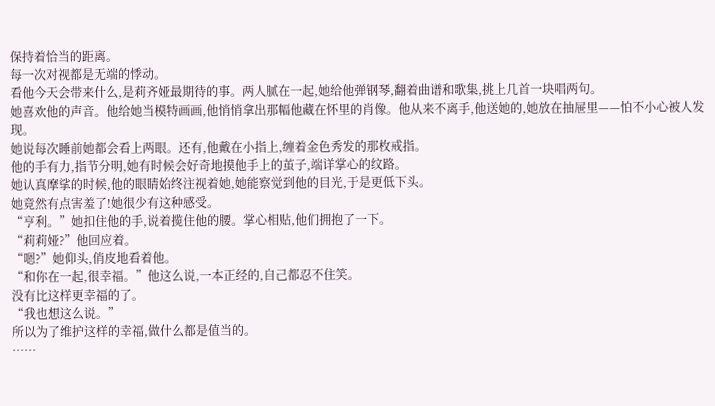保持着恰当的距离。
每一次对视都是无端的悸动。
看他今天会带来什么,是莉齐娅最期待的事。两人腻在一起,她给他弹钢琴,翻着曲谱和歌集,挑上几首一块唱两句。
她喜欢他的声音。他给她当模特画画,他悄悄拿出那幅他藏在怀里的肖像。他从来不离手,他送她的,她放在抽屉里——怕不小心被人发现。
她说每次睡前她都会看上两眼。还有,他戴在小指上,缠着金色秀发的那枚戒指。
他的手有力,指节分明,她有时候会好奇地摸他手上的茧子,端详掌心的纹路。
她认真摩挲的时候,他的眼睛始终注视着她,她能察觉到他的目光,于是更低下头。
她竟然有点害羞了!她很少有这种感受。
“亨利。”她扣住他的手,说着揽住他的腰。掌心相贴,他们拥抱了一下。
“莉莉娅?”他回应着。
“嗯?”她仰头,俏皮地看着他。
“和你在一起,很幸福。”他这么说,一本正经的,自己都忍不住笑。
没有比这样更幸福的了。
“我也想这么说。”
所以为了维护这样的幸福,做什么都是值当的。
……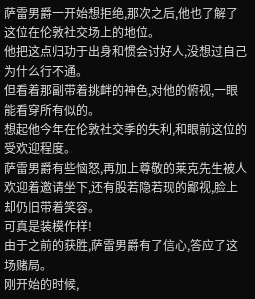萨雷男爵一开始想拒绝,那次之后,他也了解了这位在伦敦社交场上的地位。
他把这点归功于出身和惯会讨好人,没想过自己为什么行不通。
但看着那副带着挑衅的神色,对他的俯视,一眼能看穿所有似的。
想起他今年在伦敦社交季的失利,和眼前这位的受欢迎程度。
萨雷男爵有些恼怒,再加上尊敬的莱克先生被人欢迎着邀请坐下,还有股若隐若现的鄙视,脸上却仍旧带着笑容。
可真是装模作样!
由于之前的获胜,萨雷男爵有了信心,答应了这场赌局。
刚开始的时候,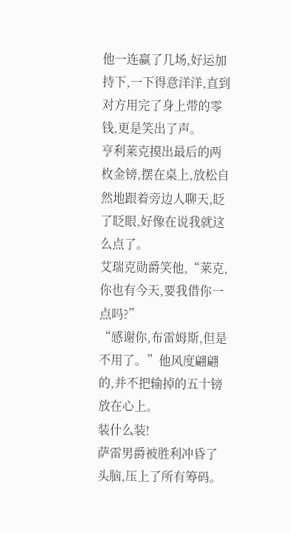他一连赢了几场,好运加持下,一下得意洋洋,直到对方用完了身上带的零钱,更是笑出了声。
亨利莱克摸出最后的两枚金镑,摆在桌上,放松自然地跟着旁边人聊天,眨了眨眼,好像在说我就这么点了。
艾瑞克勋爵笑他,“莱克,你也有今天,要我借你一点吗?”
“感谢你,布雷姆斯,但是不用了。”他风度翩翩的,并不把输掉的五十镑放在心上。
装什么装!
萨雷男爵被胜利冲昏了头脑,压上了所有筹码。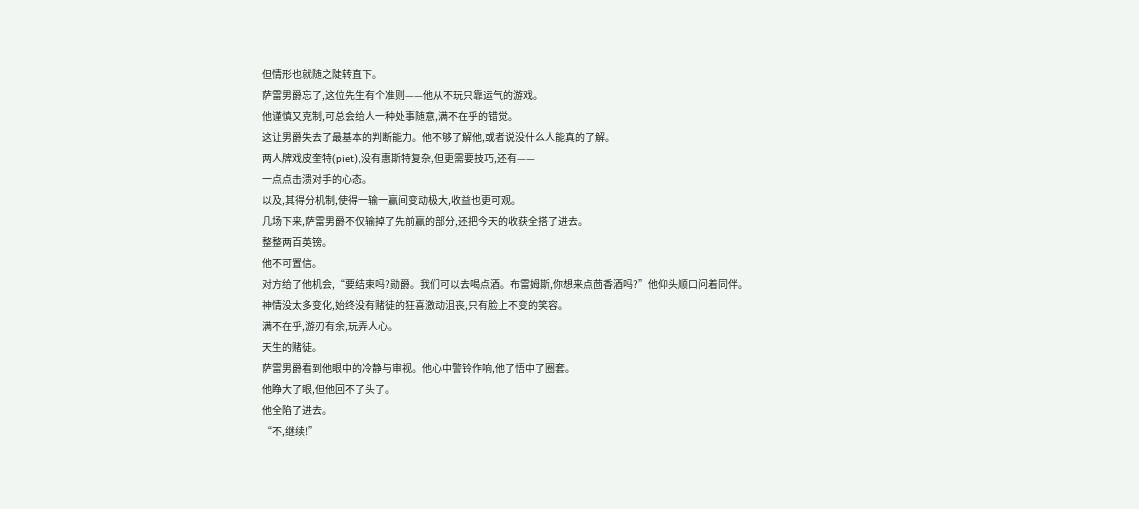但情形也就随之陡转直下。
萨雷男爵忘了,这位先生有个准则——他从不玩只靠运气的游戏。
他谨慎又克制,可总会给人一种处事随意,满不在乎的错觉。
这让男爵失去了最基本的判断能力。他不够了解他,或者说没什么人能真的了解。
两人牌戏皮奎特(piet),没有惠斯特复杂,但更需要技巧,还有——
一点点击溃对手的心态。
以及,其得分机制,使得一输一赢间变动极大,收益也更可观。
几场下来,萨雷男爵不仅输掉了先前赢的部分,还把今天的收获全搭了进去。
整整两百英镑。
他不可置信。
对方给了他机会,“要结束吗?勋爵。我们可以去喝点酒。布雷姆斯,你想来点茴香酒吗?”他仰头顺口问着同伴。
神情没太多变化,始终没有赌徒的狂喜激动沮丧,只有脸上不变的笑容。
满不在乎,游刃有余,玩弄人心。
天生的赌徒。
萨雷男爵看到他眼中的冷静与审视。他心中警铃作响,他了悟中了圈套。
他睁大了眼,但他回不了头了。
他全陷了进去。
“不,继续!”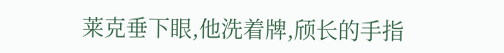莱克垂下眼,他洗着牌,颀长的手指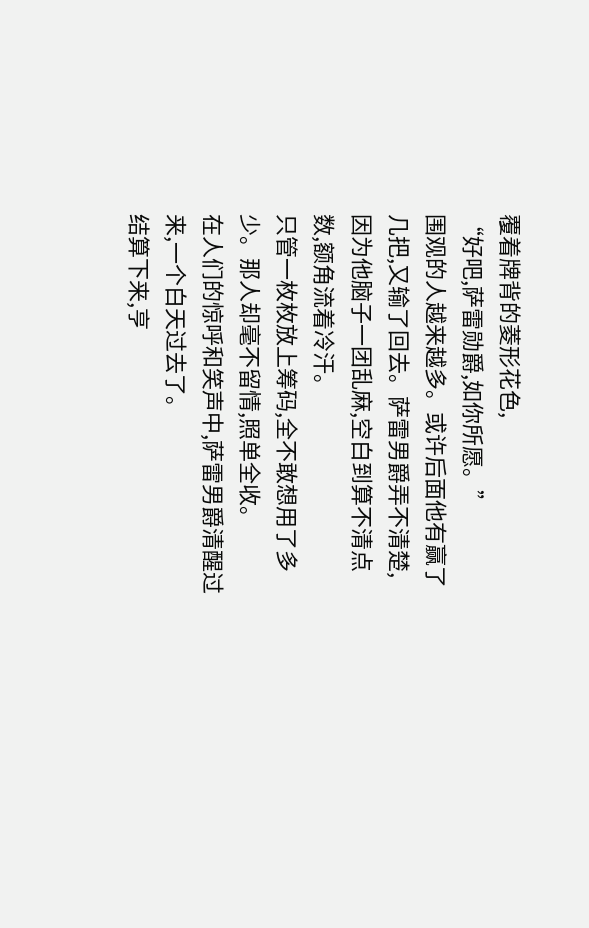覆着牌背的菱形花色,
“好吧,萨雷勋爵,如你所愿。”
围观的人越来越多。或许后面他有赢了几把,又输了回去。萨雷男爵弄不清楚,因为他脑子一团乱麻,空白到算不清点数,额角流着冷汗。
只管一枚枚放上筹码,全不敢想用了多少。那人却毫不留情,照单全收。
在人们的惊呼和笑声中,萨雷男爵清醒过来,一个白天过去了。
结算下来,亨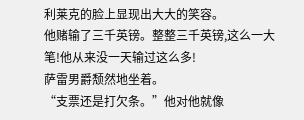利莱克的脸上显现出大大的笑容。
他赌输了三千英镑。整整三千英镑,这么一大笔!他从来没一天输过这么多!
萨雷男爵颓然地坐着。
“支票还是打欠条。”他对他就像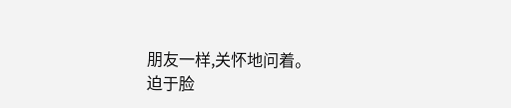朋友一样,关怀地问着。
迫于脸